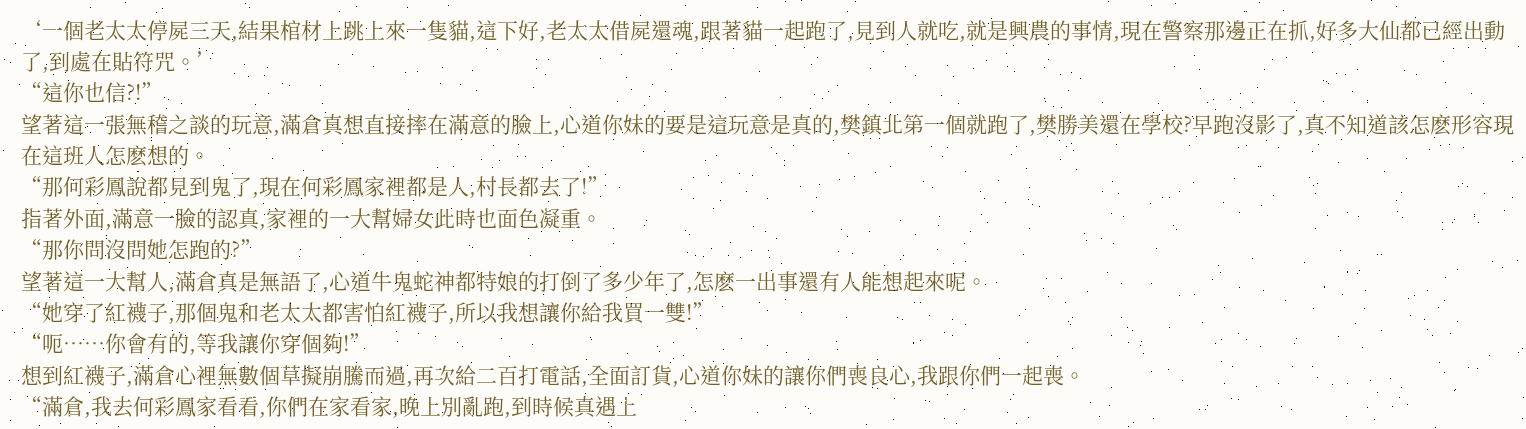‘一個老太太停屍三天,結果棺材上跳上來一隻貓,這下好,老太太借屍還魂,跟著貓一起跑了,見到人就吃,就是興農的事情,現在警察那邊正在抓,好多大仙都已經出動了,到處在貼符咒。’
“這你也信?!”
望著這一張無稽之談的玩意,滿倉真想直接摔在滿意的臉上,心道你妹的要是這玩意是真的,樊鎮北第一個就跑了,樊勝美還在學校?早跑沒影了,真不知道該怎麽形容現在這班人怎麽想的。
“那何彩鳳說都見到鬼了,現在何彩鳳家裡都是人,村長都去了!”
指著外面,滿意一臉的認真,家裡的一大幫婦女此時也面色凝重。
“那你問沒問她怎跑的?”
望著這一大幫人,滿倉真是無語了,心道牛鬼蛇神都特娘的打倒了多少年了,怎麽一出事還有人能想起來呢。
“她穿了紅襪子,那個鬼和老太太都害怕紅襪子,所以我想讓你給我買一雙!”
“呃……你會有的,等我讓你穿個夠!”
想到紅襪子,滿倉心裡無數個草擬崩騰而過,再次給二百打電話,全面訂貨,心道你妹的讓你們喪良心,我跟你們一起喪。
“滿倉,我去何彩鳳家看看,你們在家看家,晚上別亂跑,到時候真遇上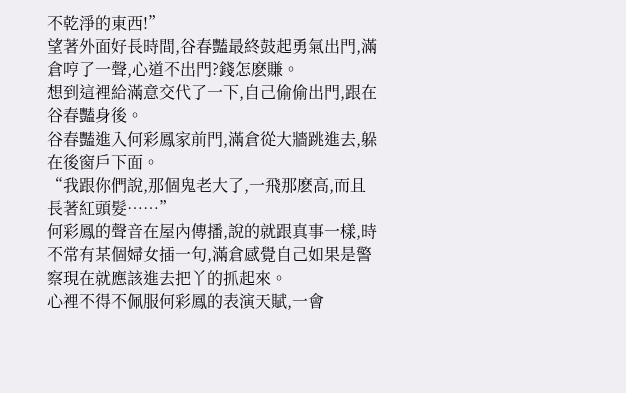不乾淨的東西!”
望著外面好長時間,谷春豔最終鼓起勇氣出門,滿倉哼了一聲,心道不出門?錢怎麽賺。
想到這裡給滿意交代了一下,自己偷偷出門,跟在谷春豔身後。
谷春豔進入何彩鳳家前門,滿倉從大牆跳進去,躲在後窗戶下面。
“我跟你們說,那個鬼老大了,一飛那麽高,而且長著紅頭髮……”
何彩鳳的聲音在屋內傳播,說的就跟真事一樣,時不常有某個婦女插一句,滿倉感覺自己如果是警察現在就應該進去把丫的抓起來。
心裡不得不佩服何彩鳳的表演天賦,一會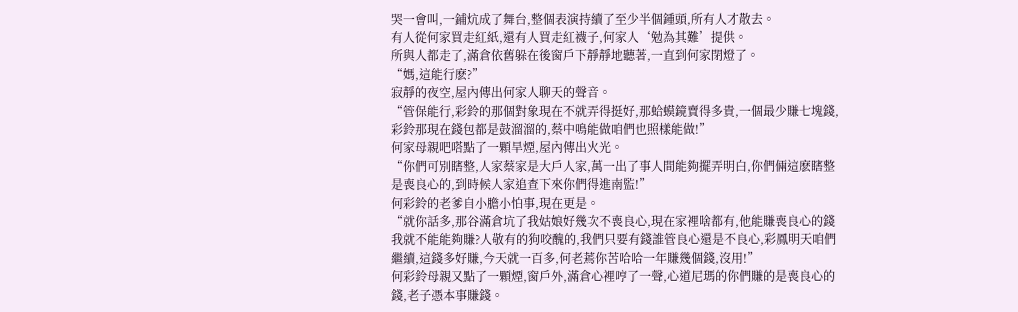哭一會叫,一鋪炕成了舞台,整個表演持續了至少半個鍾頭,所有人才散去。
有人從何家買走紅紙,還有人買走紅襪子,何家人‘勉為其難’提供。
所與人都走了,滿倉依舊躲在後窗戶下靜靜地聽著,一直到何家閉燈了。
“媽,這能行麽?”
寂靜的夜空,屋內傳出何家人聊天的聲音。
“管保能行,彩鈴的那個對象現在不就弄得挺好,那蛤蟆鏡賣得多貴,一個最少賺七塊錢,彩鈴那現在錢包都是鼓溜溜的,蔡中鳴能做咱們也照樣能做!”
何家母親吧嗒點了一顆旱煙,屋內傳出火光。
“你們可別瞎整,人家蔡家是大戶人家,萬一出了事人間能夠擺弄明白,你們倆這麽瞎整是喪良心的,到時候人家追查下來你們得進南監!”
何彩鈴的老爹自小膽小怕事,現在更是。
“就你話多,那谷滿倉坑了我姑娘好幾次不喪良心,現在家裡啥都有,他能賺喪良心的錢我就不能能夠賺?人敬有的狗咬醜的,我們只要有錢誰管良心還是不良心,彩鳳明天咱們繼續,這錢多好賺,今天就一百多,何老蔫你苦哈哈一年賺幾個錢,沒用!”
何彩鈴母親又點了一顆煙,窗戶外,滿倉心裡哼了一聲,心道尼瑪的你們賺的是喪良心的錢,老子憑本事賺錢。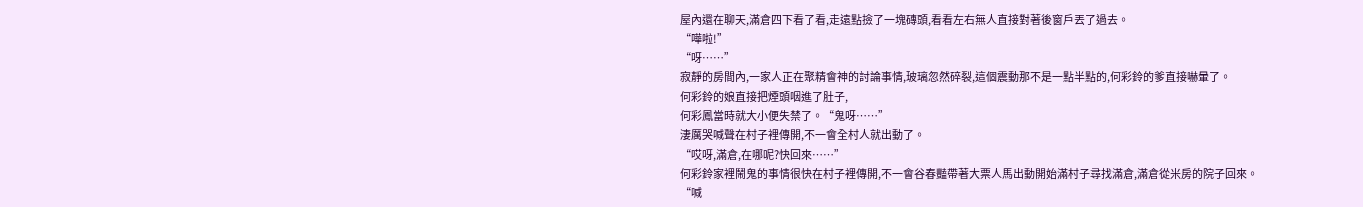屋內還在聊天,滿倉四下看了看,走遠點撿了一塊磚頭,看看左右無人直接對著後窗戶丟了過去。
“嘩啦!”
“呀……”
寂靜的房間內,一家人正在聚精會神的討論事情,玻璃忽然碎裂,這個震動那不是一點半點的,何彩鈴的爹直接嚇暈了。
何彩鈴的娘直接把煙頭咽進了肚子,
何彩鳳當時就大小便失禁了。“鬼呀……”
淒厲哭喊聲在村子裡傳開,不一會全村人就出動了。
“哎呀,滿倉,在哪呢?快回來……”
何彩鈴家裡鬧鬼的事情很快在村子裡傳開,不一會谷春豔帶著大票人馬出動開始滿村子尋找滿倉,滿倉從米房的院子回來。
“喊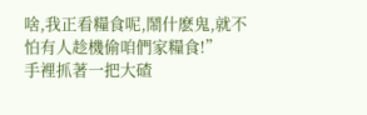啥,我正看糧食呢,鬧什麽鬼,就不怕有人趁機偷咱們家糧食!”
手裡抓著一把大碴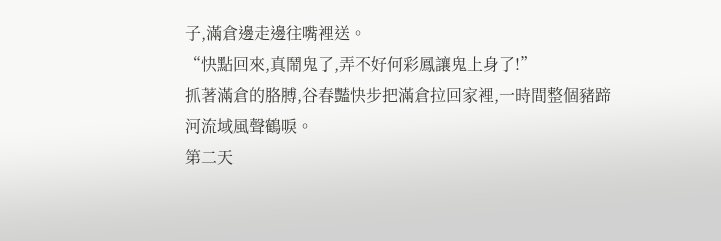子,滿倉邊走邊往嘴裡送。
“快點回來,真鬧鬼了,弄不好何彩鳳讓鬼上身了!”
抓著滿倉的胳膊,谷春豔快步把滿倉拉回家裡,一時間整個豬蹄河流域風聲鶴唳。
第二天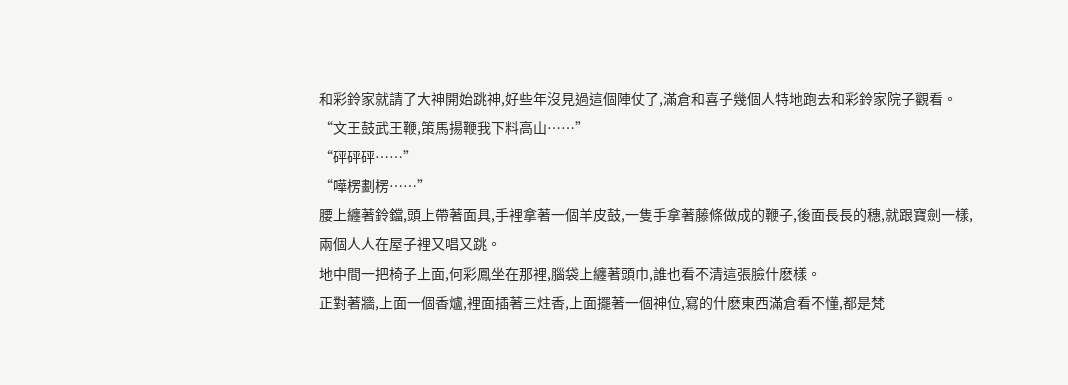和彩鈴家就請了大神開始跳神,好些年沒見過這個陣仗了,滿倉和喜子幾個人特地跑去和彩鈴家院子觀看。
“文王鼓武王鞭,策馬揚鞭我下料高山……”
“砰砰砰……”
“嘩楞劃楞……”
腰上纏著鈴鐺,頭上帶著面具,手裡拿著一個羊皮鼓,一隻手拿著藤條做成的鞭子,後面長長的穗,就跟寶劍一樣,兩個人人在屋子裡又唱又跳。
地中間一把椅子上面,何彩鳳坐在那裡,腦袋上纏著頭巾,誰也看不清這張臉什麽樣。
正對著牆,上面一個香爐,裡面插著三炷香,上面擺著一個神位,寫的什麽東西滿倉看不懂,都是梵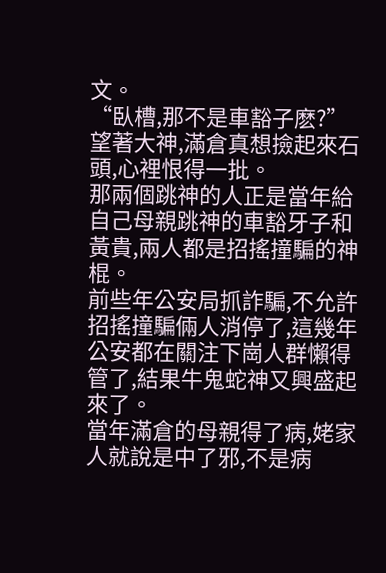文。
“臥槽,那不是車豁子麽?”
望著大神,滿倉真想撿起來石頭,心裡恨得一批。
那兩個跳神的人正是當年給自己母親跳神的車豁牙子和黃貴,兩人都是招搖撞騙的神棍。
前些年公安局抓詐騙,不允許招搖撞騙倆人消停了,這幾年公安都在關注下崗人群懶得管了,結果牛鬼蛇神又興盛起來了。
當年滿倉的母親得了病,姥家人就說是中了邪,不是病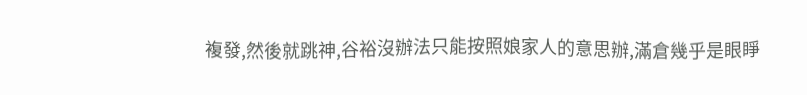複發,然後就跳神,谷裕沒辦法只能按照娘家人的意思辦,滿倉幾乎是眼睜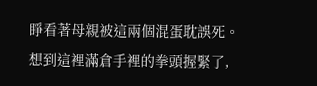睜看著母親被這兩個混蛋耽誤死。
想到這裡滿倉手裡的拳頭握緊了,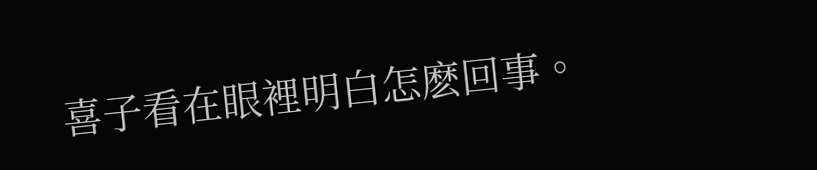喜子看在眼裡明白怎麽回事。